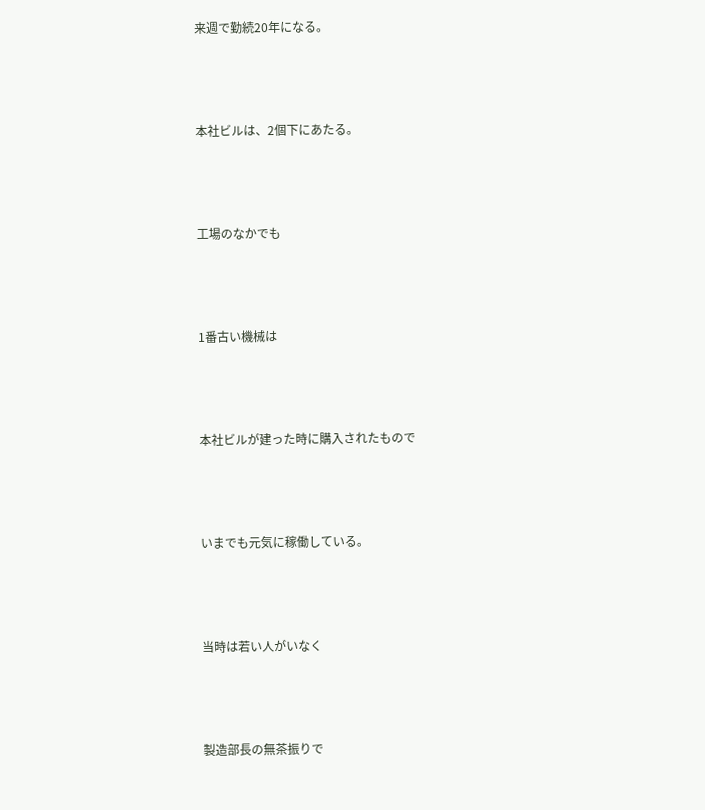来週で勤続20年になる。





本社ビルは、2個下にあたる。





工場のなかでも





1番古い機械は





本社ビルが建った時に購入されたもので





いまでも元気に稼働している。





当時は若い人がいなく





製造部長の無茶振りで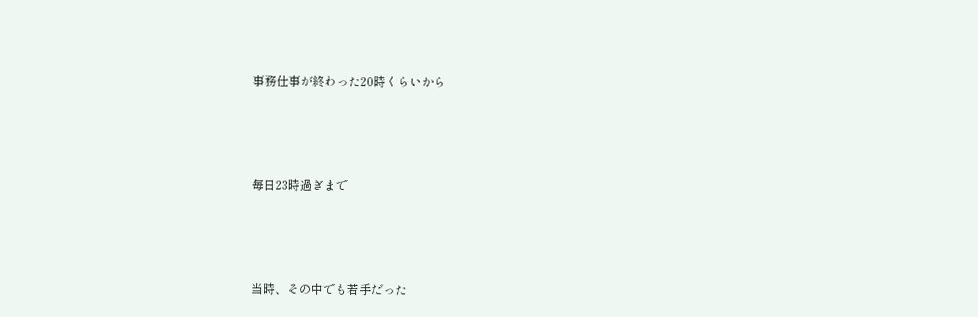事務仕事が終わった20時くらいから





毎日23時過ぎまで





当時、その中でも若手だった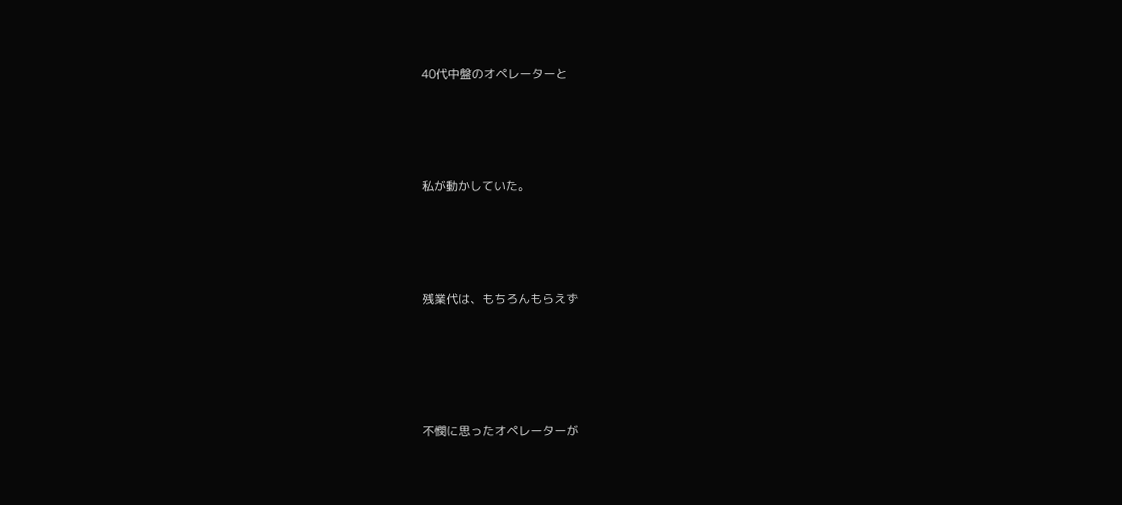40代中盤のオペレーターと





私が動かしていた。





残業代は、もちろんもらえず






不憫に思ったオペレーターが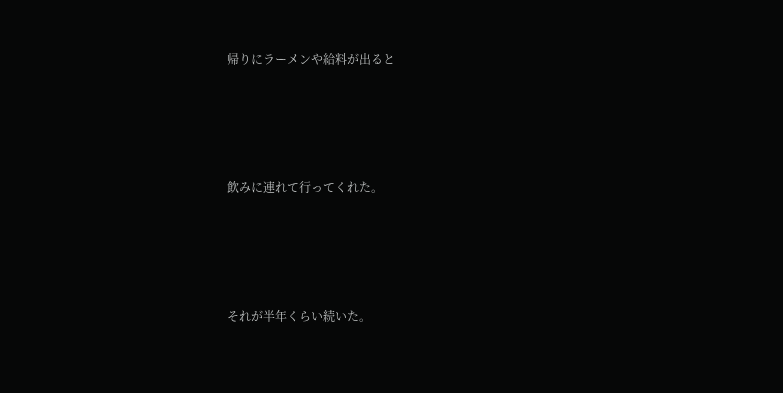帰りにラーメンや給料が出ると






飲みに連れて行ってくれた。






それが半年くらい続いた。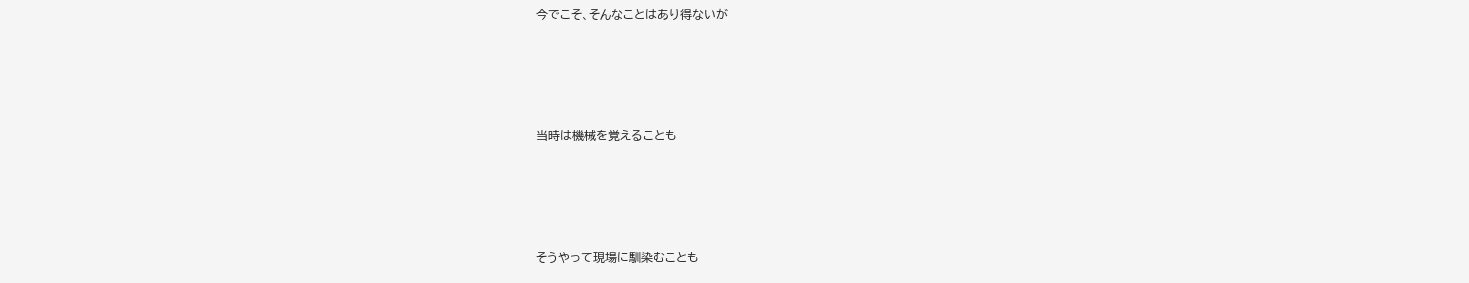今でこそ、そんなことはあり得ないが






当時は機械を覚えることも






そうやって現場に馴染むことも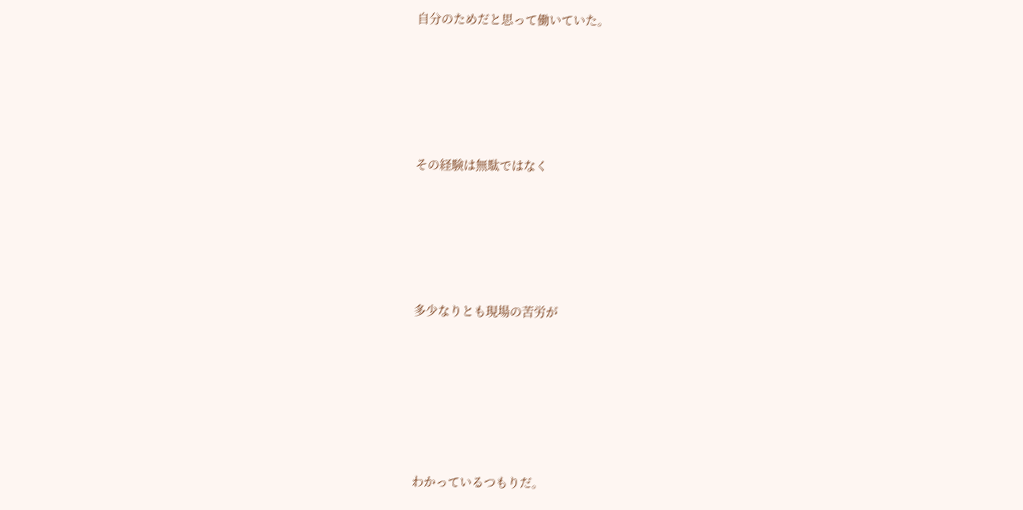自分のためだと思って働いていた。





その経験は無駄ではなく





多少なりとも現場の苦労が






わかっているつもりだ。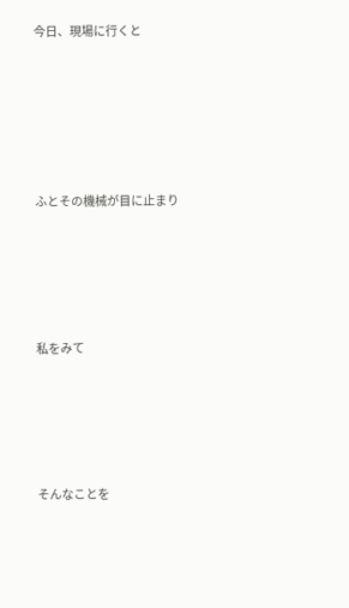今日、現場に行くと






ふとその機械が目に止まり





私をみて





そんなことを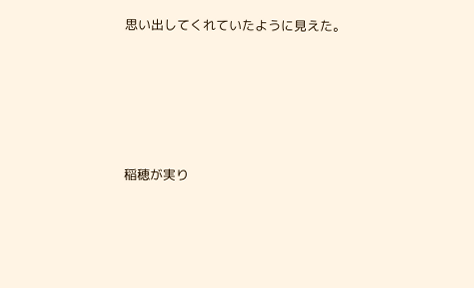思い出してくれていたように見えた。






稲穂が実り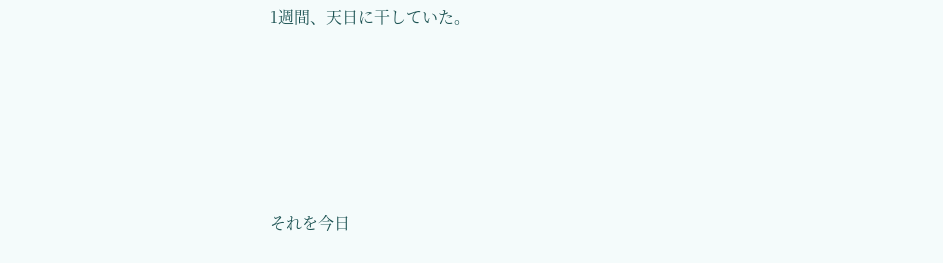1週間、天日に干していた。





それを今日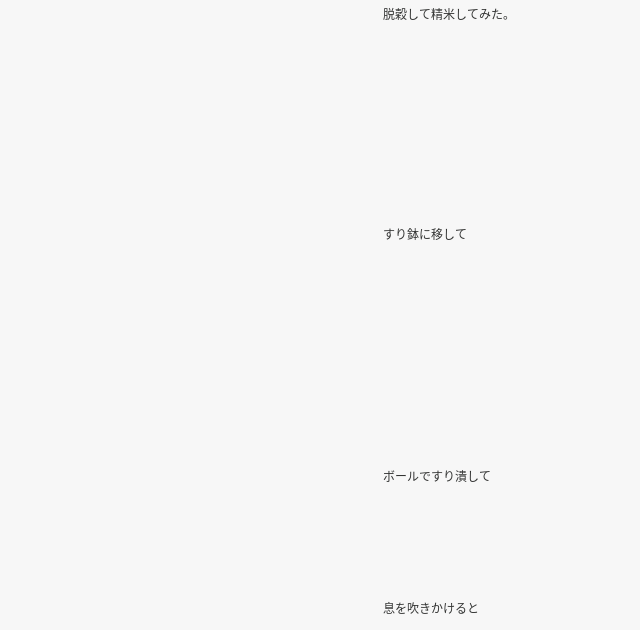脱穀して精米してみた。









すり鉢に移して










ボールですり潰して





息を吹きかけると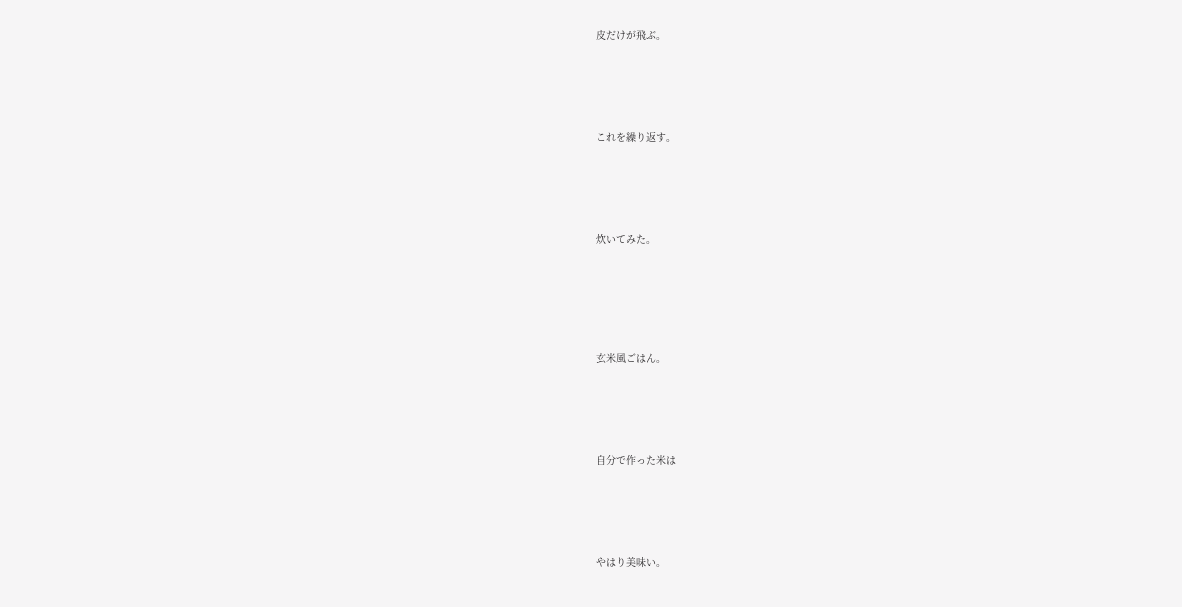皮だけが飛ぶ。





これを繰り返す。





炊いてみた。






玄米風ごはん。





自分で作った米は





やはり美味い。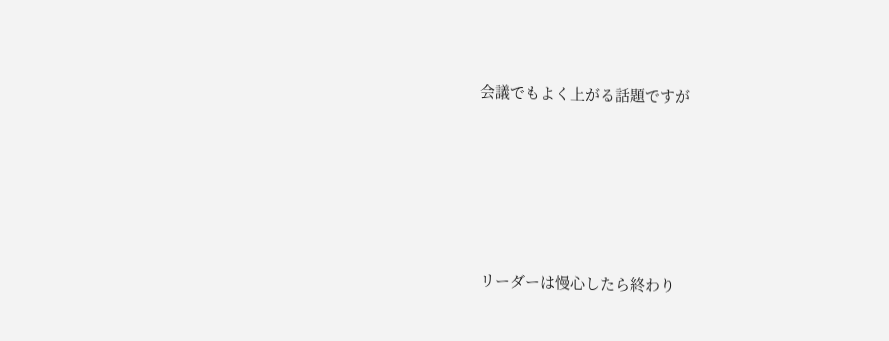会議でもよく上がる話題ですが






リーダーは慢心したら終わり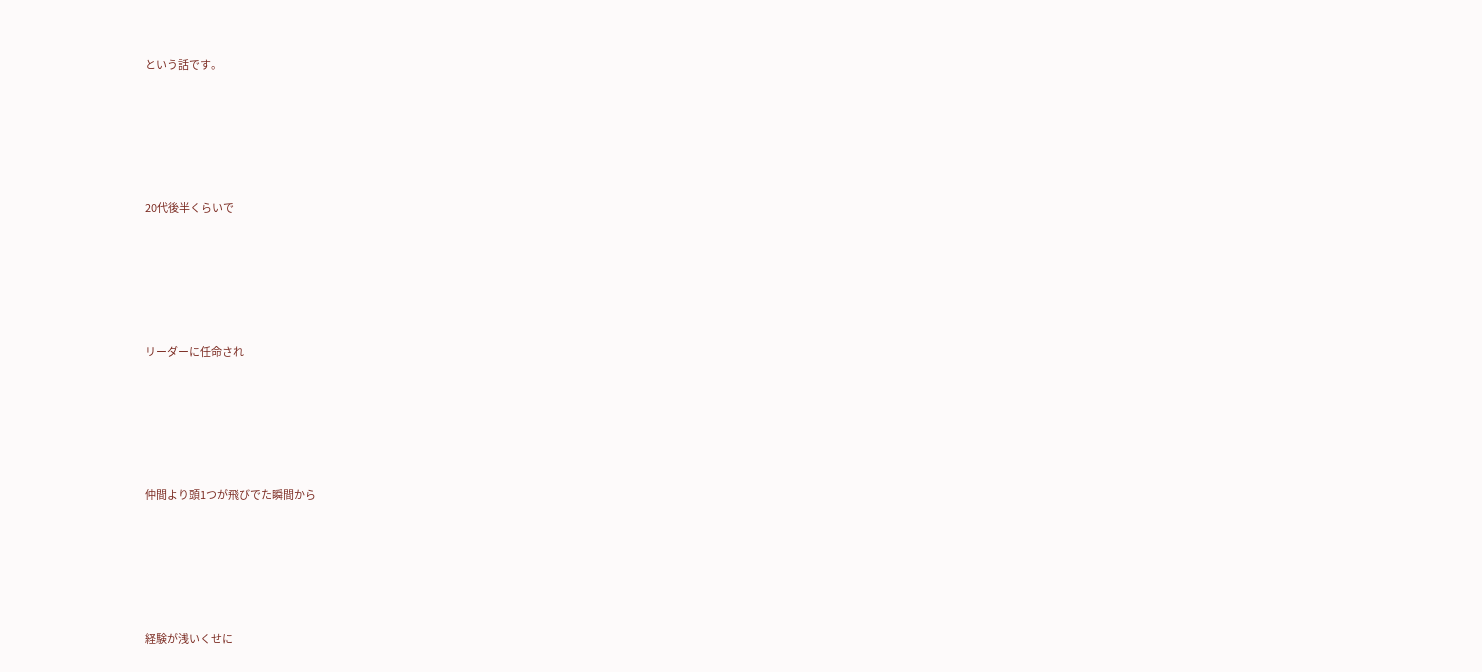という話です。






20代後半くらいで






リーダーに任命され






仲間より頭1つが飛びでた瞬間から






経験が浅いくせに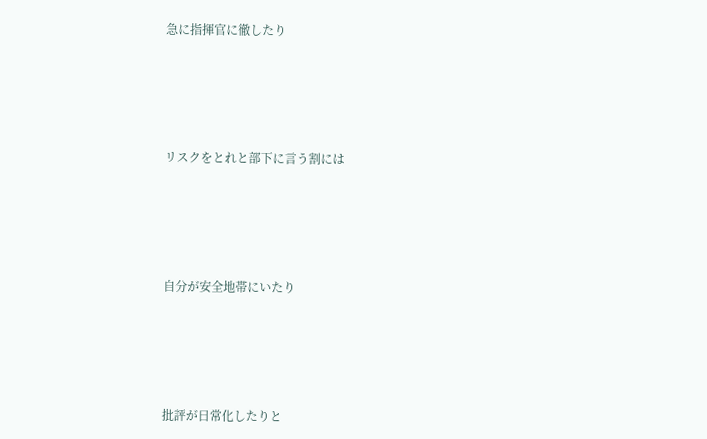急に指揮官に徹したり






リスクをとれと部下に言う割には






自分が安全地帯にいたり






批評が日常化したりと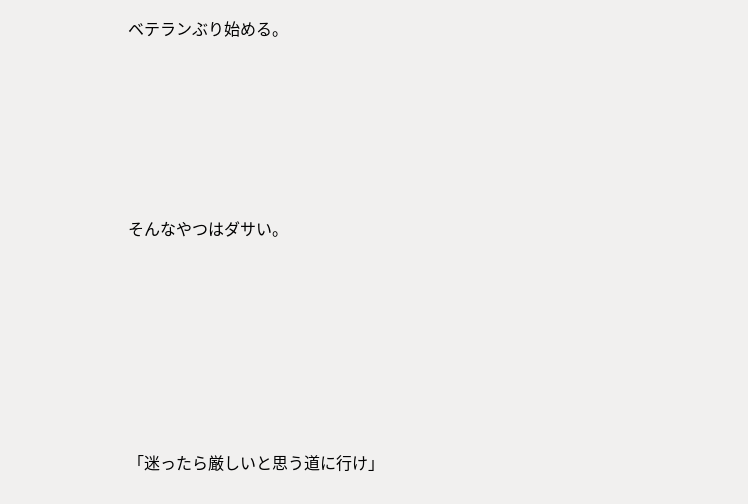ベテランぶり始める。





そんなやつはダサい。






「迷ったら厳しいと思う道に行け」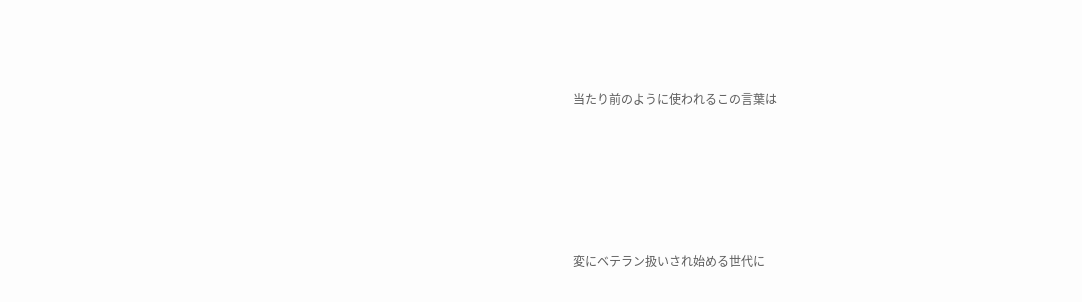当たり前のように使われるこの言葉は






変にベテラン扱いされ始める世代に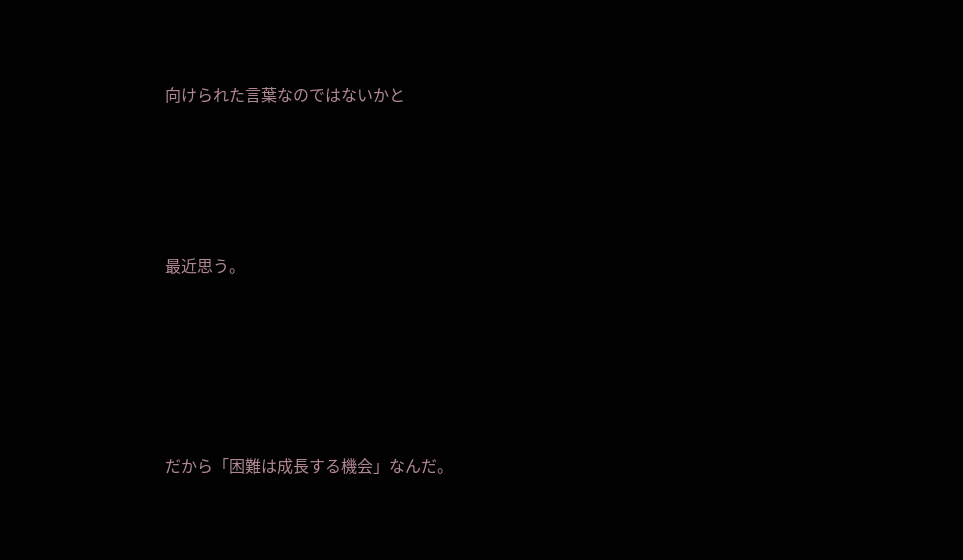向けられた言葉なのではないかと





最近思う。






だから「困難は成長する機会」なんだ。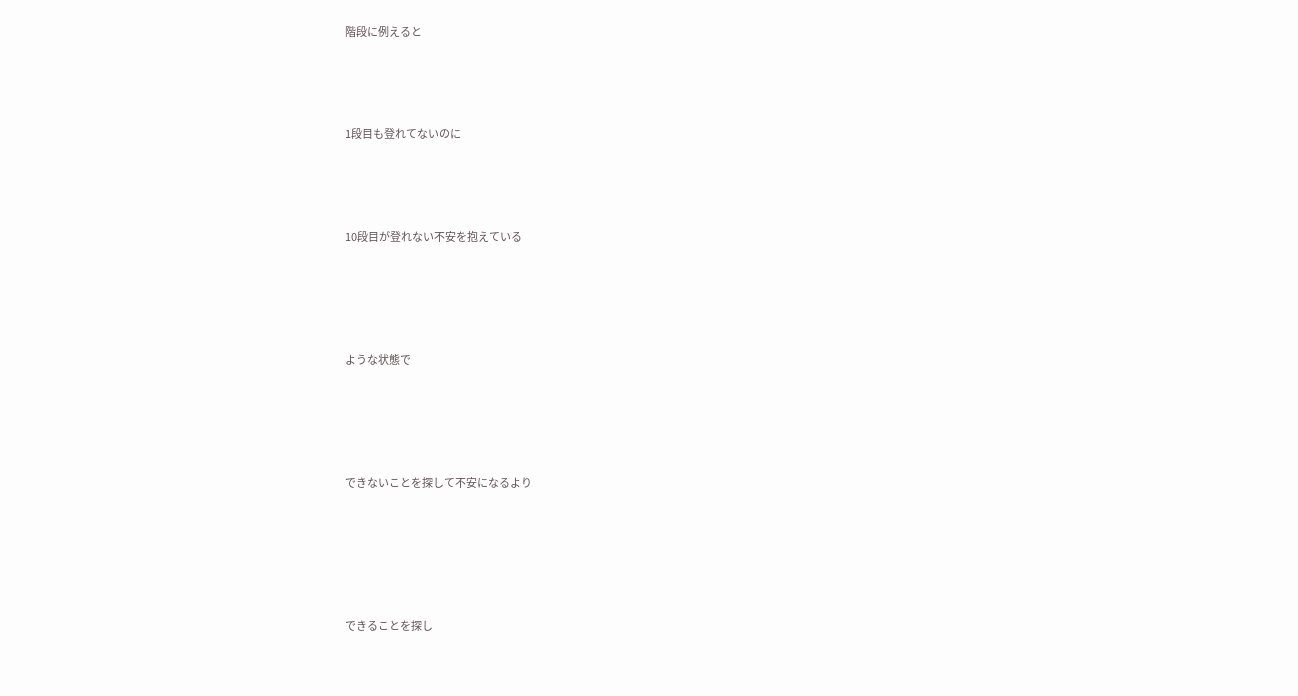階段に例えると




1段目も登れてないのに




10段目が登れない不安を抱えている





ような状態で





できないことを探して不安になるより






できることを探し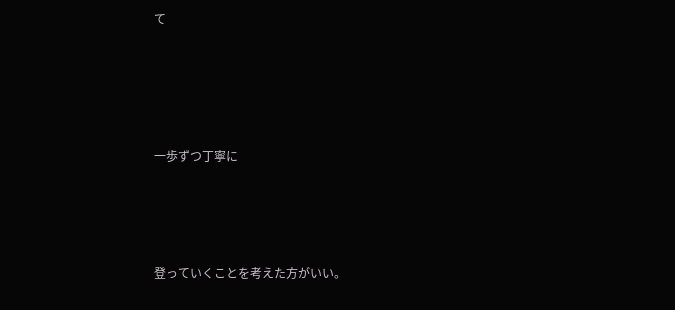て






一歩ずつ丁寧に





登っていくことを考えた方がいい。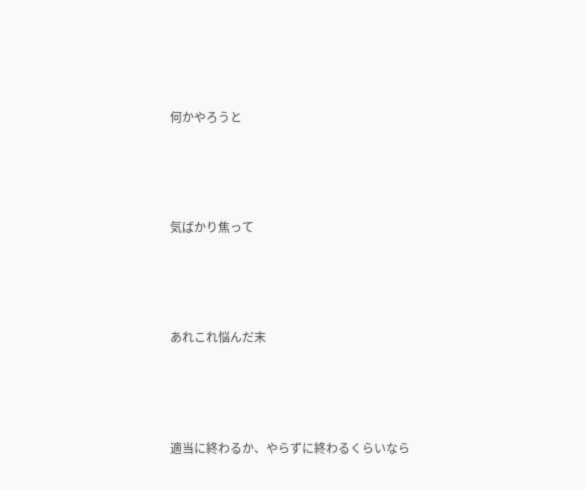何かやろうと





気ばかり焦って





あれこれ悩んだ末





適当に終わるか、やらずに終わるくらいなら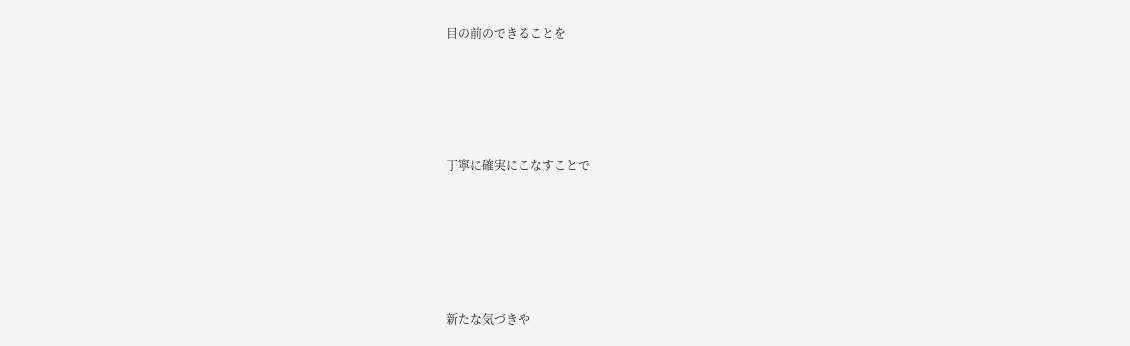目の前のできることを





丁寧に確実にこなすことで






新たな気づきや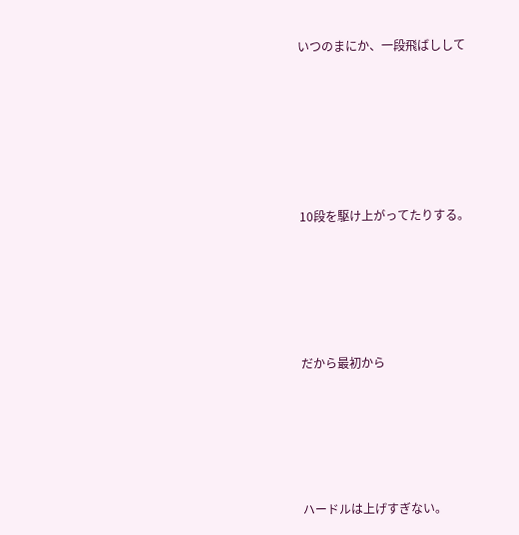いつのまにか、一段飛ばしして






10段を駆け上がってたりする。





だから最初から





ハードルは上げすぎない。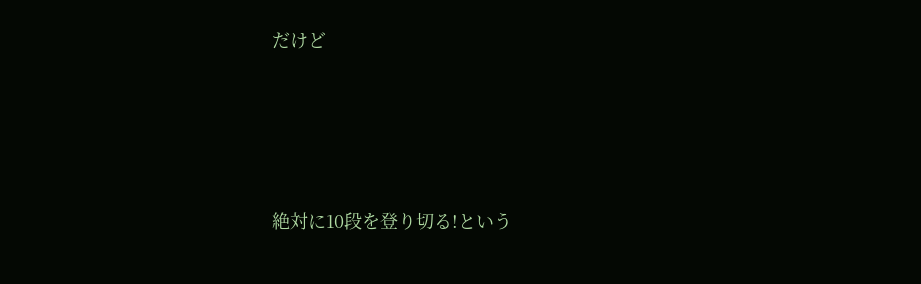だけど




絶対に10段を登り切る!という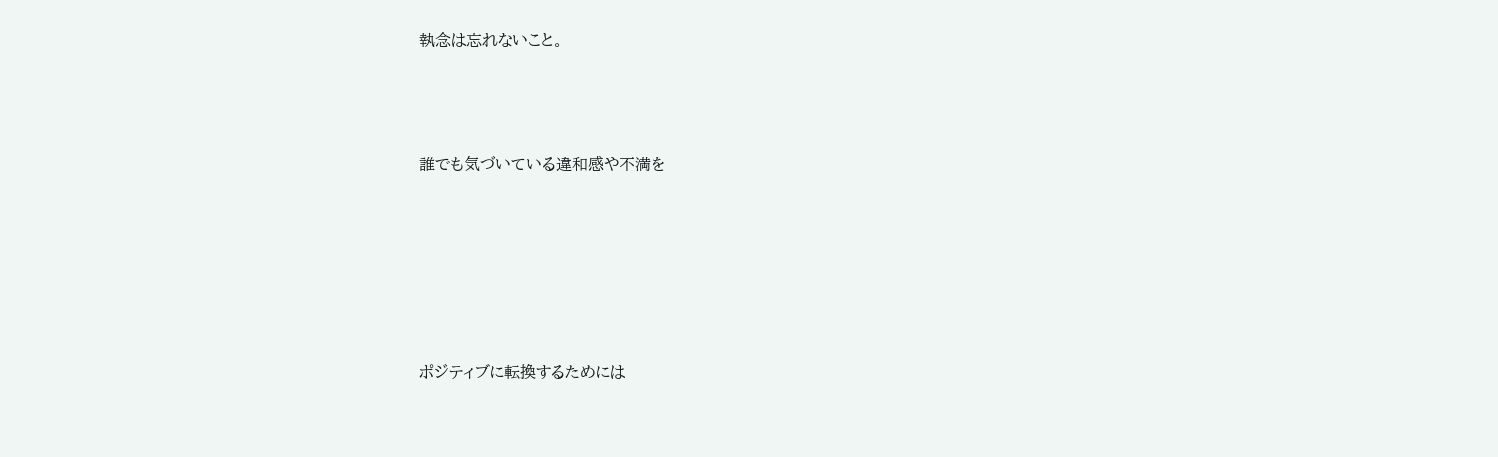執念は忘れないこと。





誰でも気づいている違和感や不満を









ポジティブに転換するためには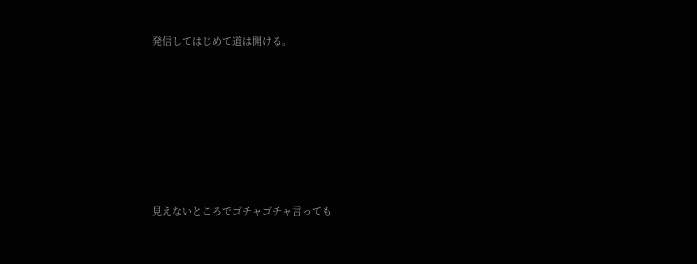発信してはじめて道は開ける。









見えないところでゴチャゴチャ言っても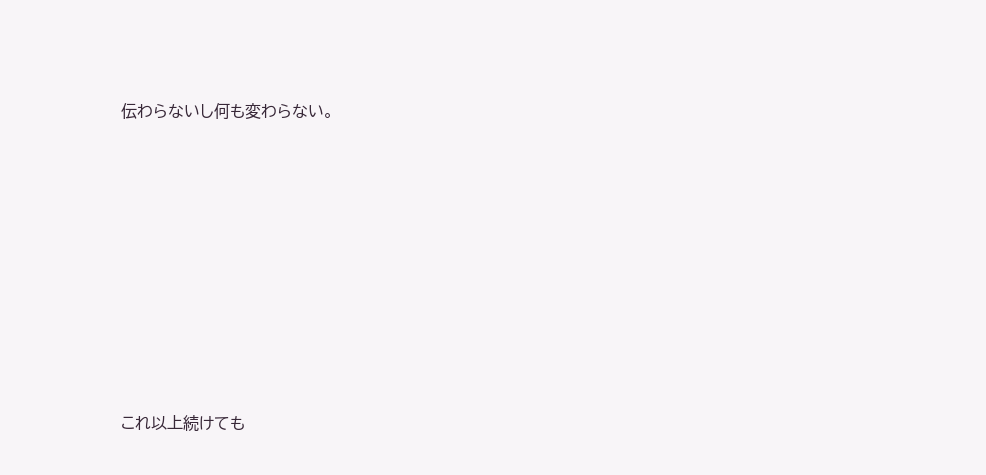伝わらないし何も変わらない。











これ以上続けても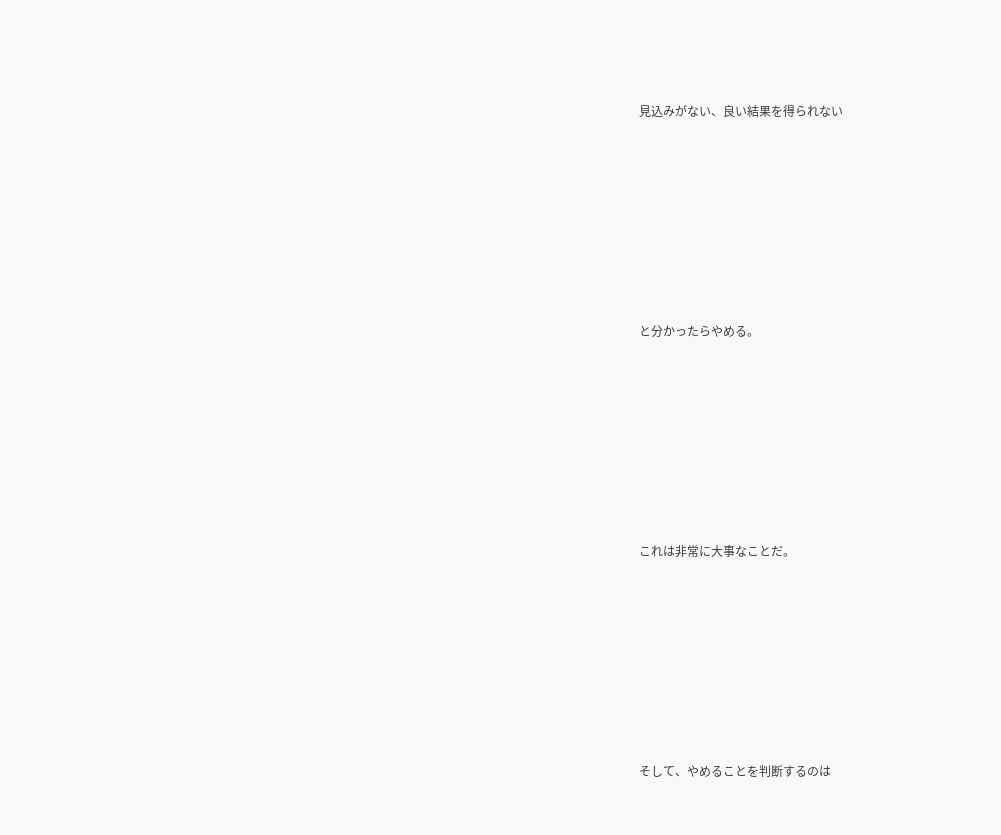見込みがない、良い結果を得られない









と分かったらやめる。









これは非常に大事なことだ。









そして、やめることを判断するのは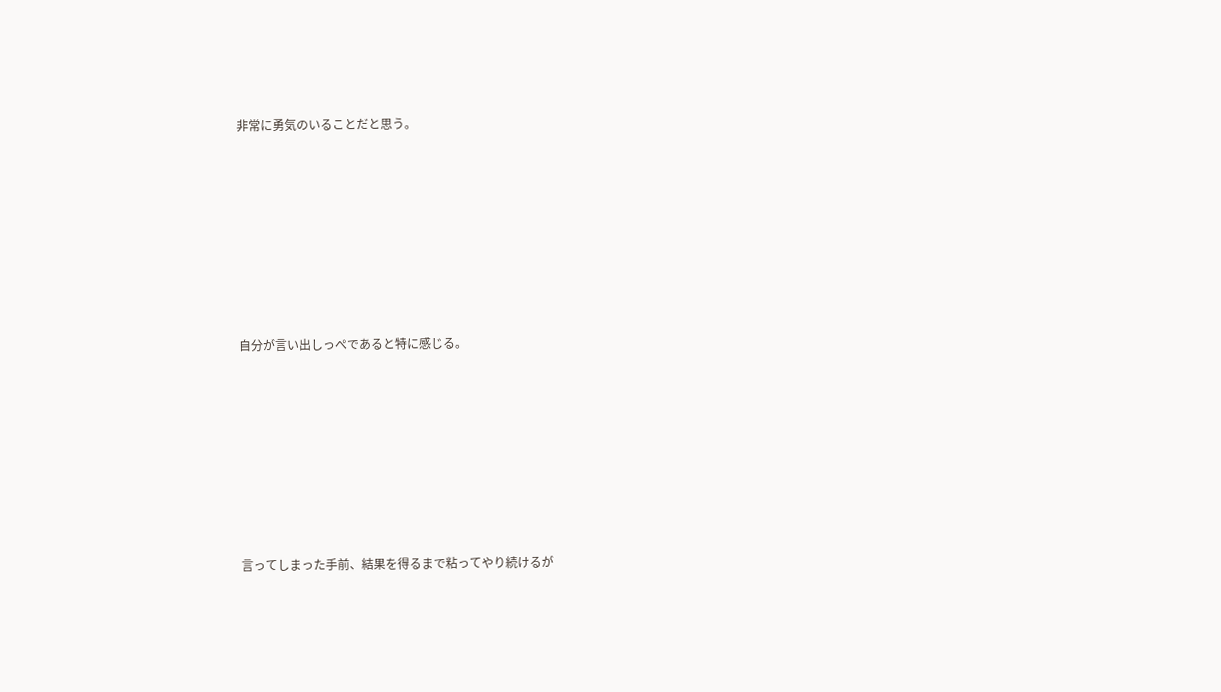非常に勇気のいることだと思う。









自分が言い出しっぺであると特に感じる。









言ってしまった手前、結果を得るまで粘ってやり続けるが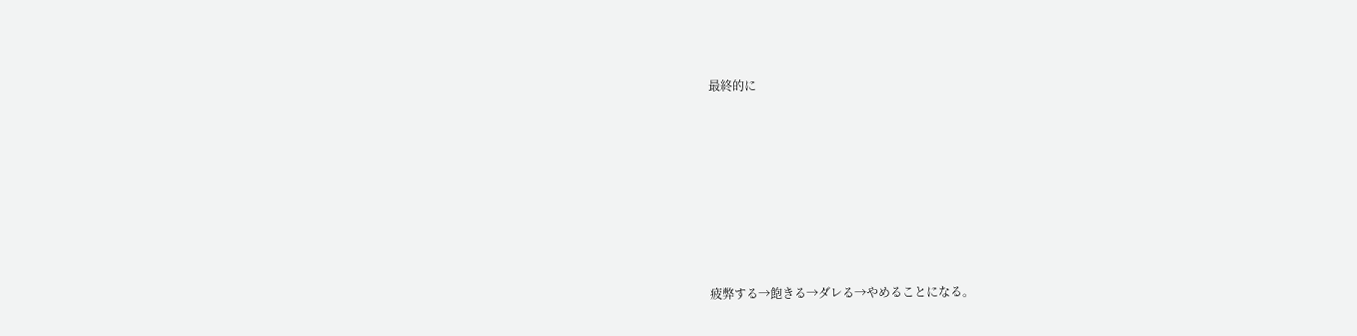最終的に









疲弊する→飽きる→ダレる→やめることになる。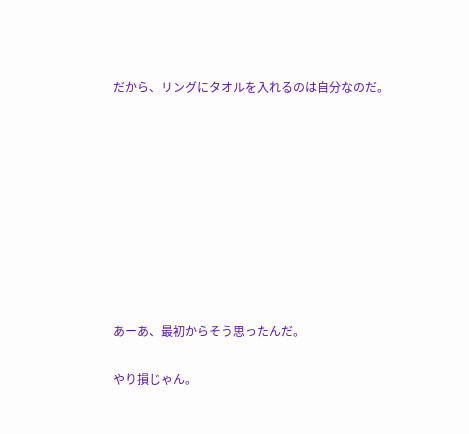だから、リングにタオルを入れるのは自分なのだ。









あーあ、最初からそう思ったんだ。

やり損じゃん。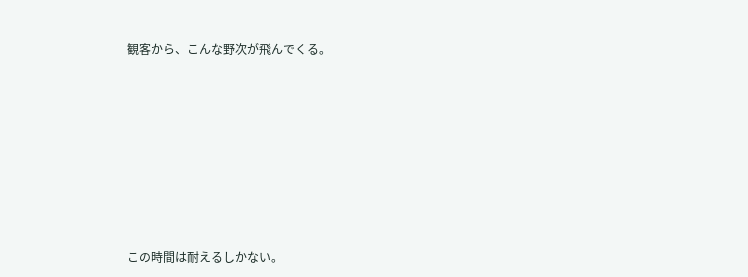観客から、こんな野次が飛んでくる。









この時間は耐えるしかない。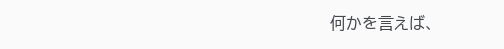何かを言えば、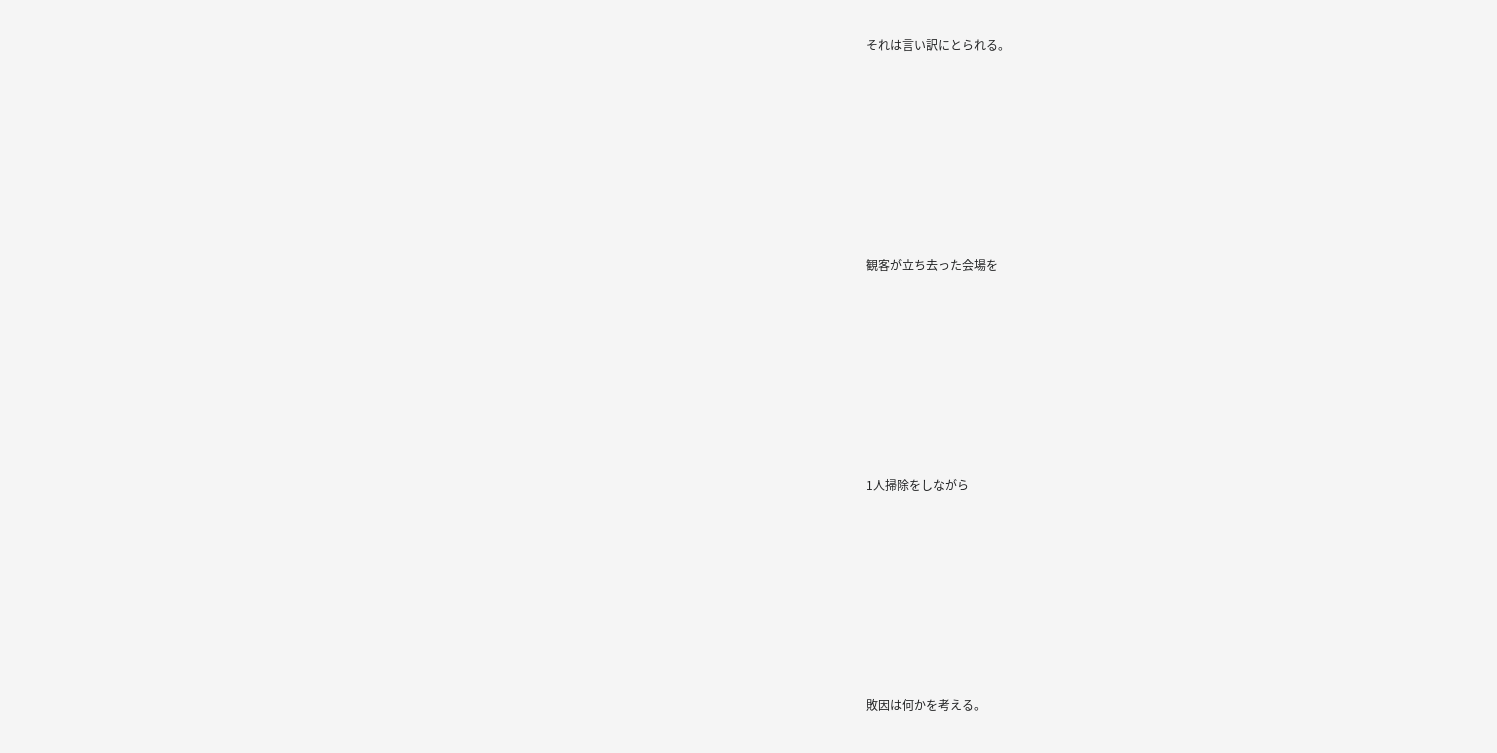それは言い訳にとられる。









観客が立ち去った会場を









1人掃除をしながら









敗因は何かを考える。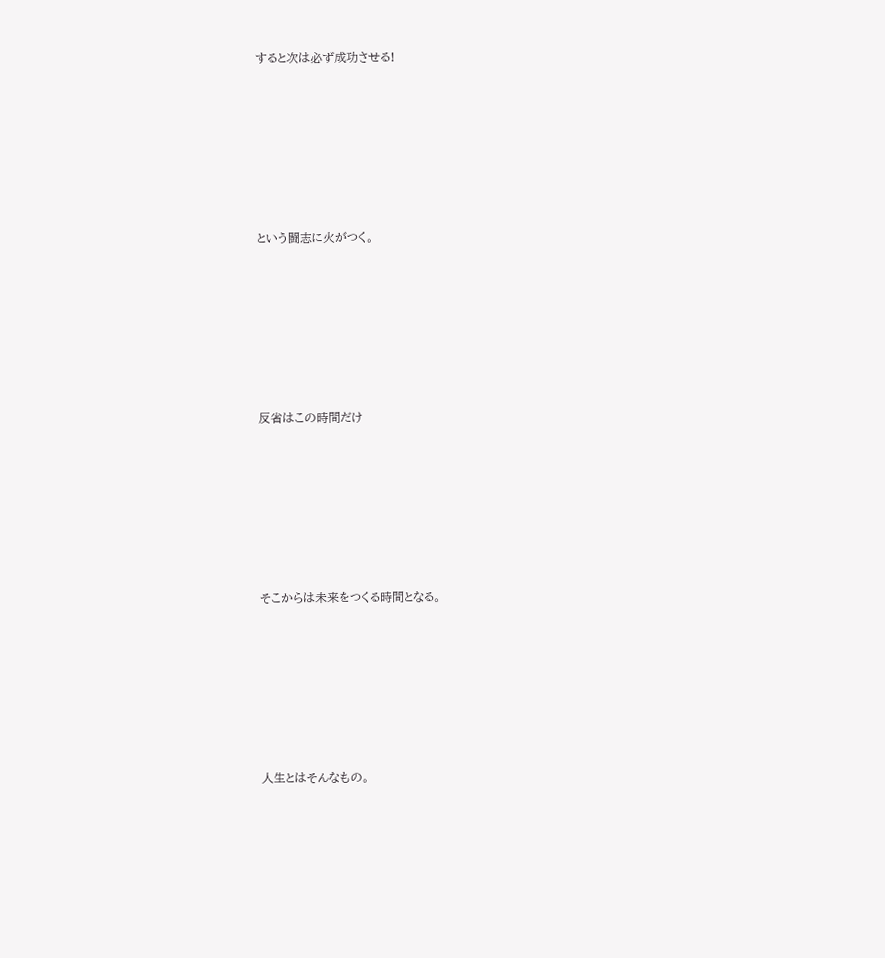すると次は必ず成功させる!









という闘志に火がつく。









反省はこの時間だけ









そこからは未来をつくる時間となる。









人生とはそんなもの。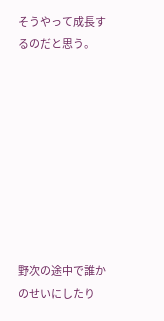そうやって成長するのだと思う。









野次の途中で誰かのせいにしたり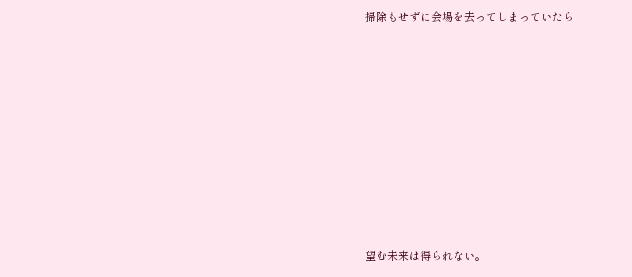掃除もせずに会場を去ってしまっていたら









望む未来は得られない。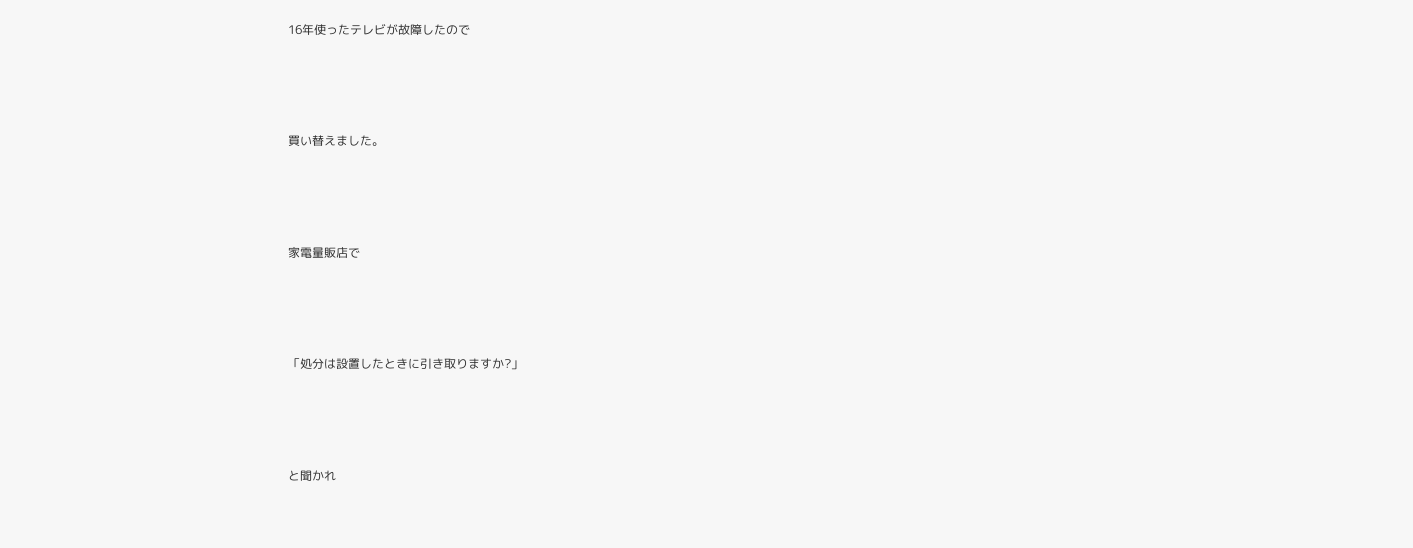16年使ったテレビが故障したので





買い替えました。





家電量販店で





「処分は設置したときに引き取りますか?」





と聞かれ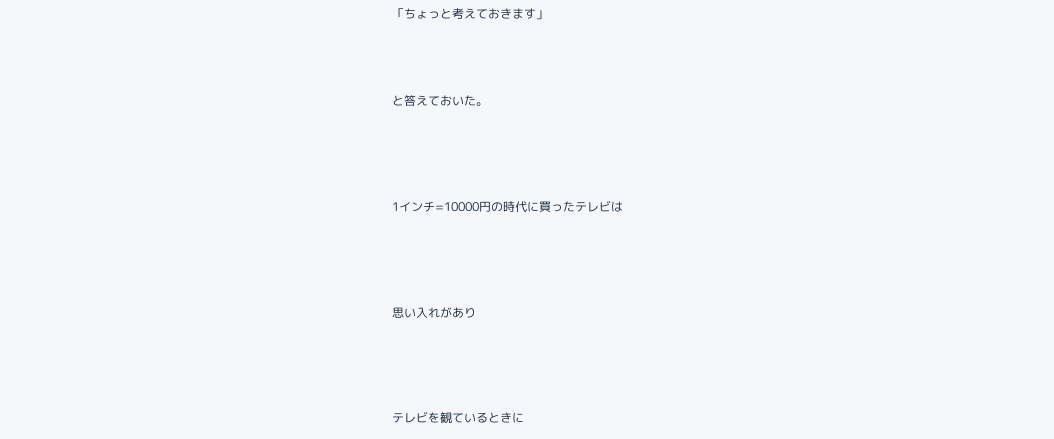「ちょっと考えておきます」




と答えておいた。





1インチ=10000円の時代に買ったテレビは





思い入れがあり





テレビを観ているときに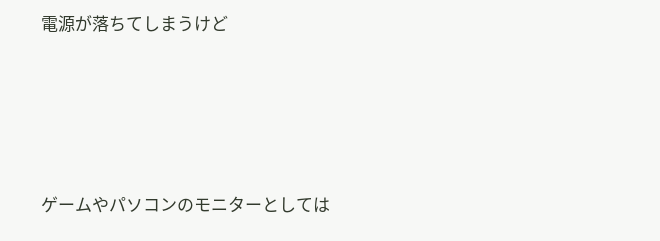電源が落ちてしまうけど





ゲームやパソコンのモニターとしては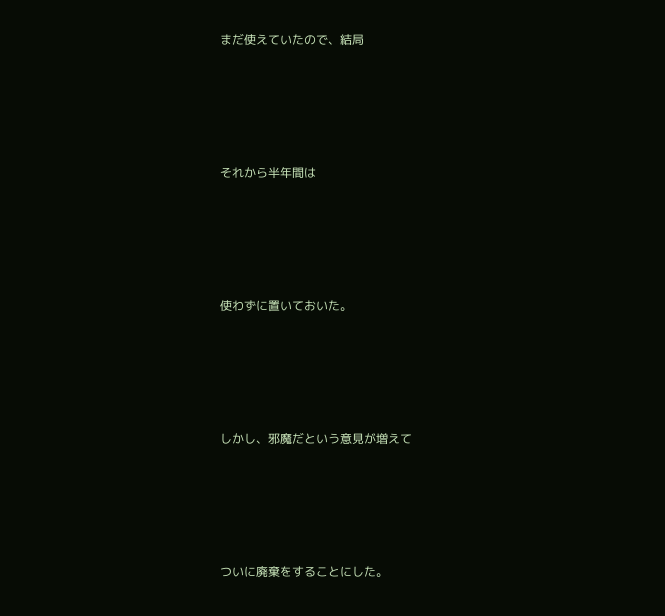まだ使えていたので、結局





それから半年間は





使わずに置いておいた。





しかし、邪魔だという意見が増えて





ついに廃棄をすることにした。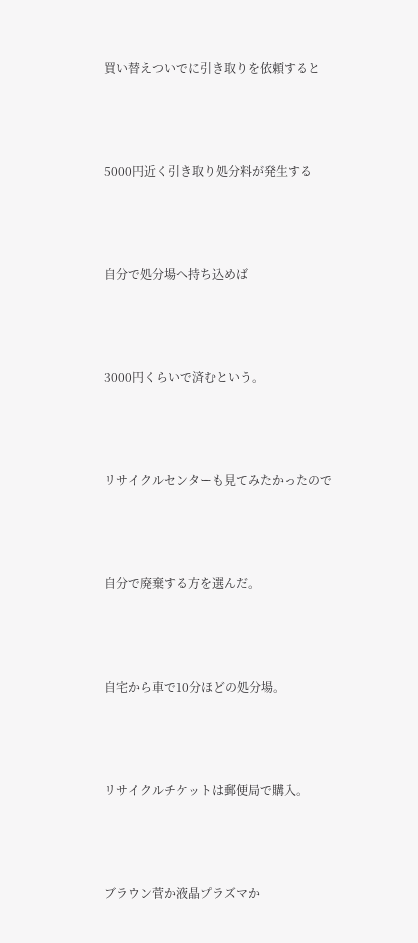買い替えついでに引き取りを依頼すると





5000円近く引き取り処分料が発生する





自分で処分場へ持ち込めば





3000円くらいで済むという。





リサイクルセンターも見てみたかったので





自分で廃棄する方を選んだ。





自宅から車で10分ほどの処分場。





リサイクルチケットは郵便局で購入。





ブラウン菅か液晶プラズマか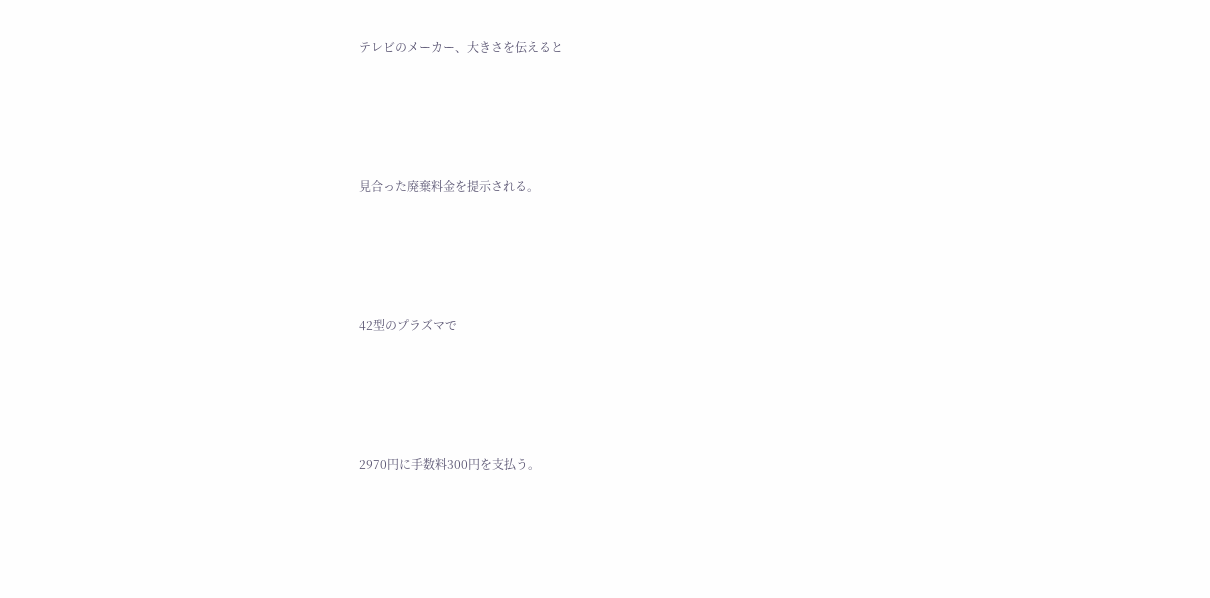テレビのメーカー、大きさを伝えると





見合った廃棄料金を提示される。





42型のプラズマで





2970円に手数料300円を支払う。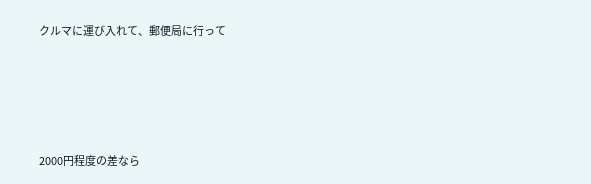クルマに運び入れて、郵便局に行って





2000円程度の差なら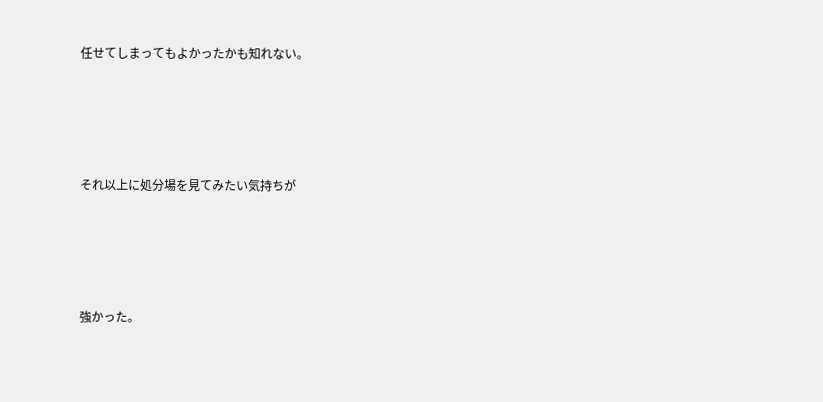任せてしまってもよかったかも知れない。





それ以上に処分場を見てみたい気持ちが





強かった。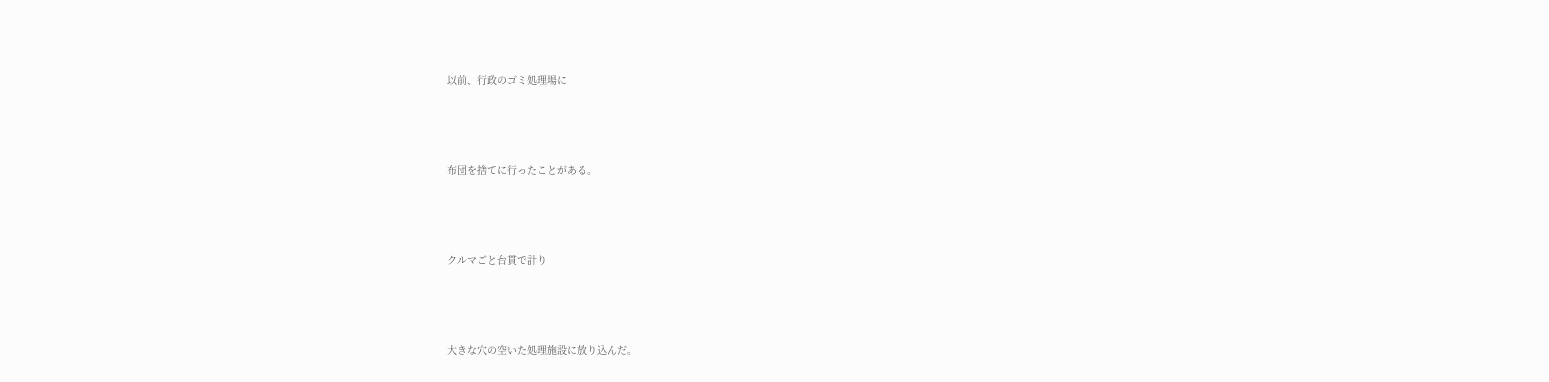以前、行政のゴミ処理場に





布団を捨てに行ったことがある。





クルマごと台貫で計り





大きな穴の空いた処理施設に放り込んだ。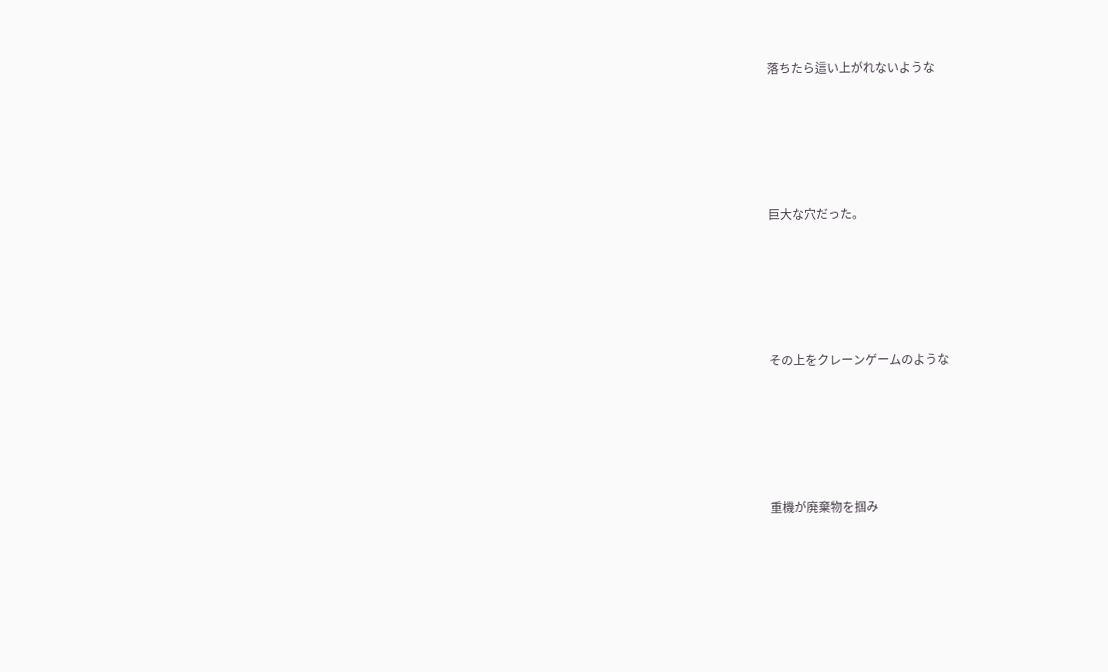落ちたら這い上がれないような





巨大な穴だった。





その上をクレーンゲームのような





重機が廃棄物を掴み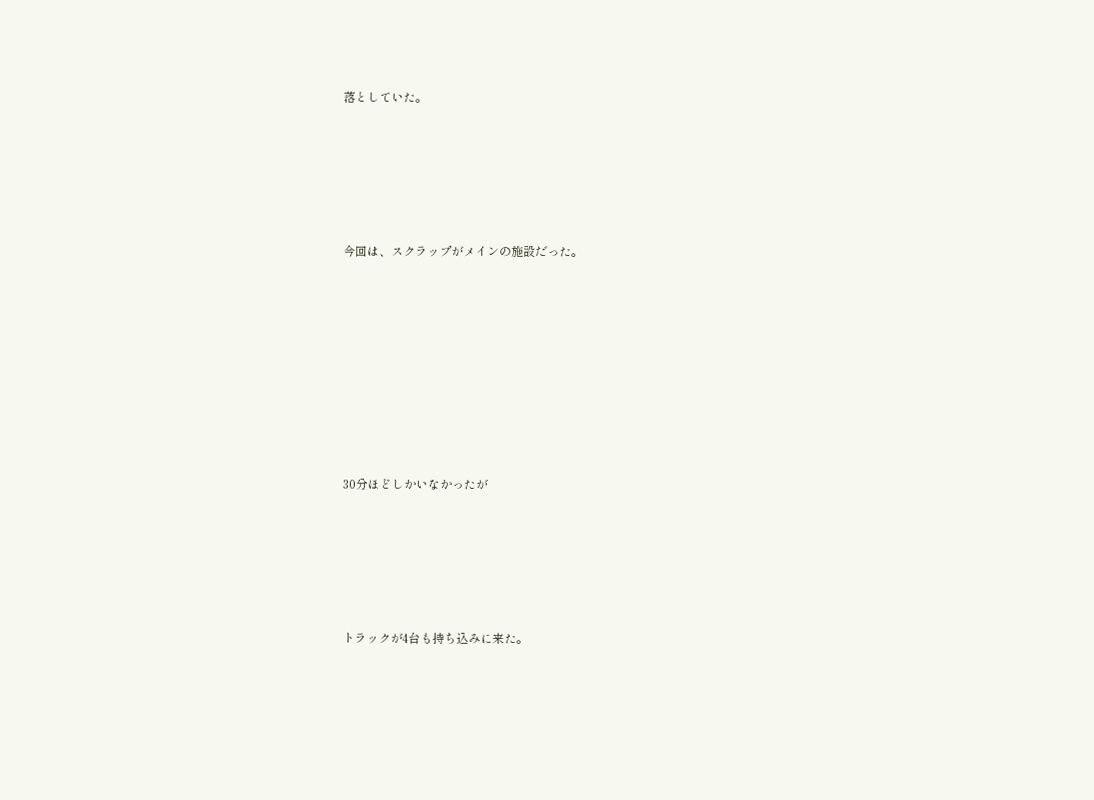落としていた。





今回は、スクラップがメインの施設だった。








30分ほどしかいなかったが





トラックが4台も持ち込みに来た。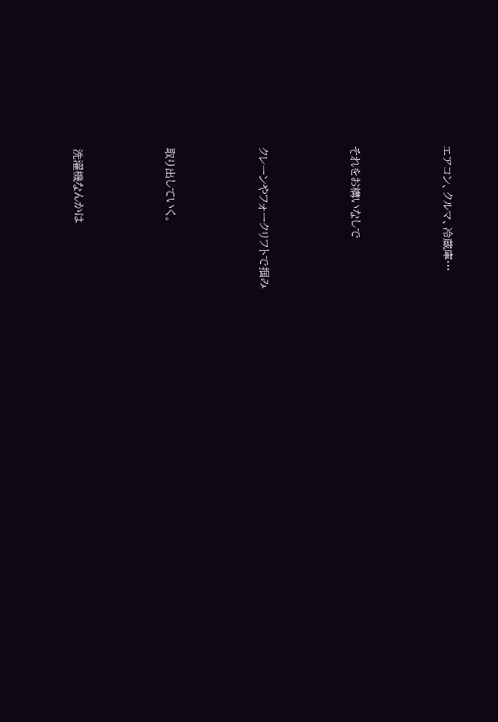エアコン、クルマ、冷蔵庫…





それをお構いなしで





クレーンやフォークリフトで掴み





取り出していく。





洗濯機なんかは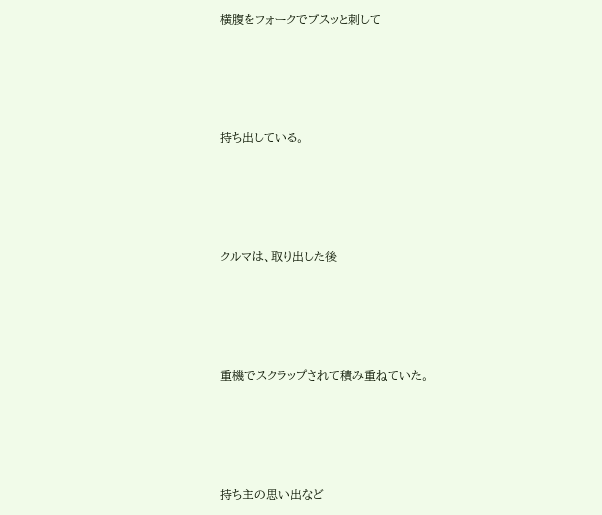横腹をフォークでブスッと刺して





持ち出している。





クルマは、取り出した後





重機でスクラップされて積み重ねていた。





持ち主の思い出など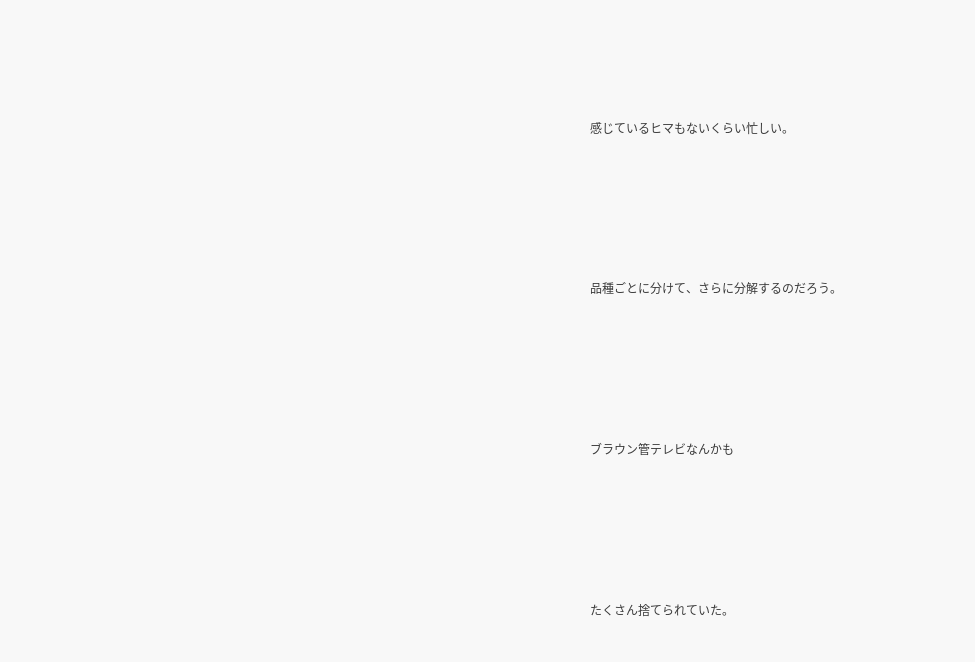感じているヒマもないくらい忙しい。





品種ごとに分けて、さらに分解するのだろう。





ブラウン管テレビなんかも





たくさん捨てられていた。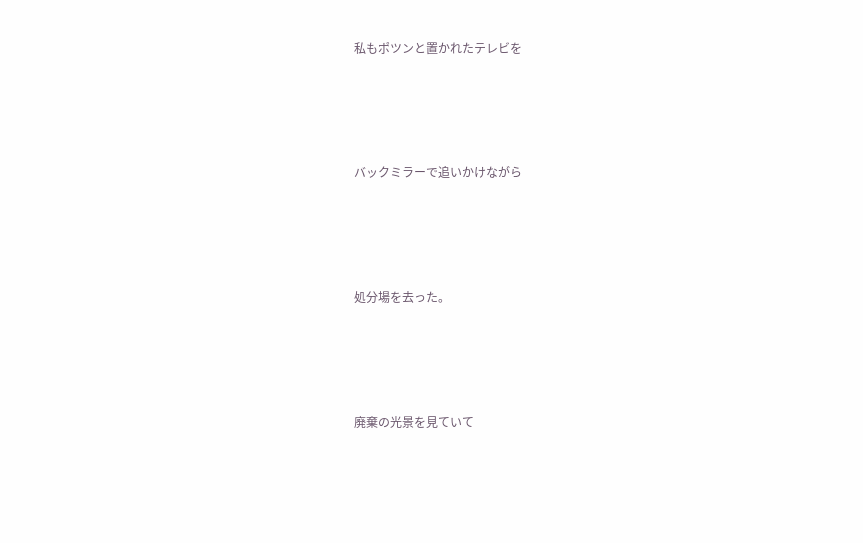私もポツンと置かれたテレビを





バックミラーで追いかけながら





処分場を去った。





廃棄の光景を見ていて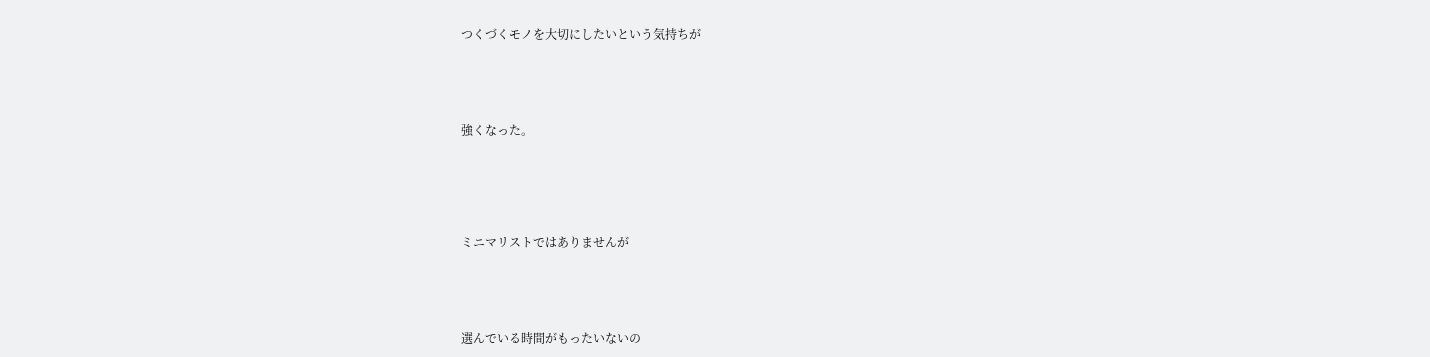つくづくモノを大切にしたいという気持ちが





強くなった。






ミニマリストではありませんが





選んでいる時間がもったいないの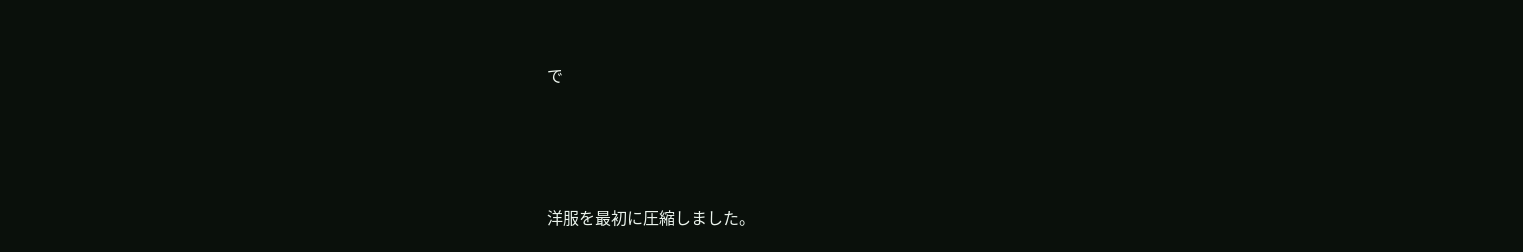で





洋服を最初に圧縮しました。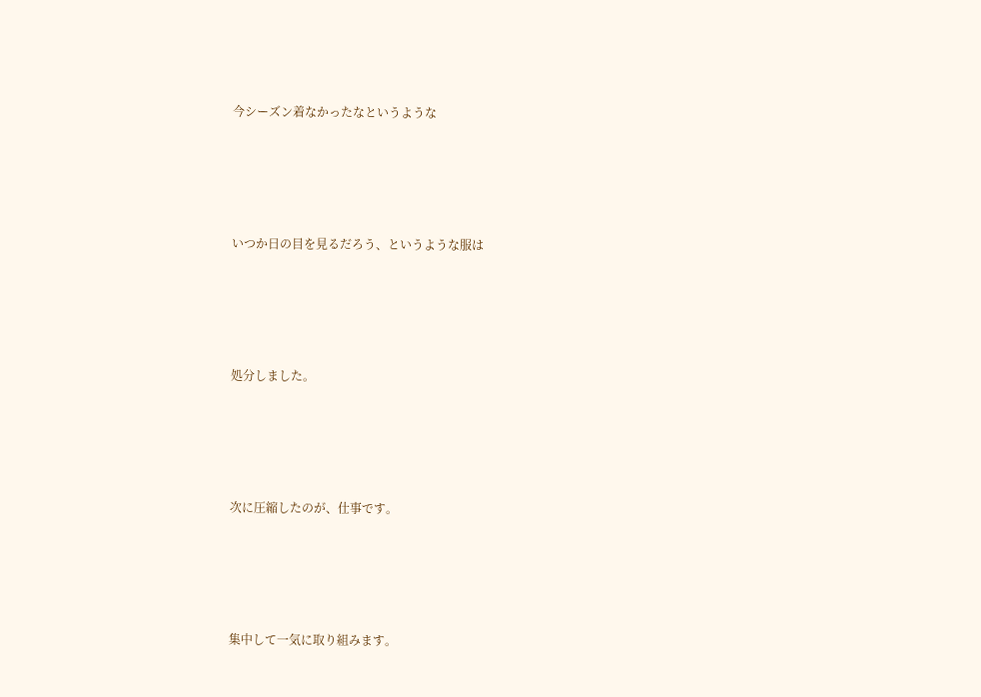今シーズン着なかったなというような





いつか日の目を見るだろう、というような服は





処分しました。





次に圧縮したのが、仕事です。





集中して一気に取り組みます。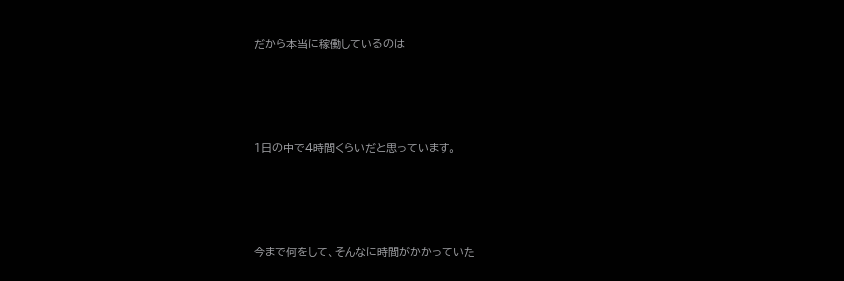だから本当に稼働しているのは





1日の中で4時間くらいだと思っています。





今まで何をして、そんなに時間がかかっていた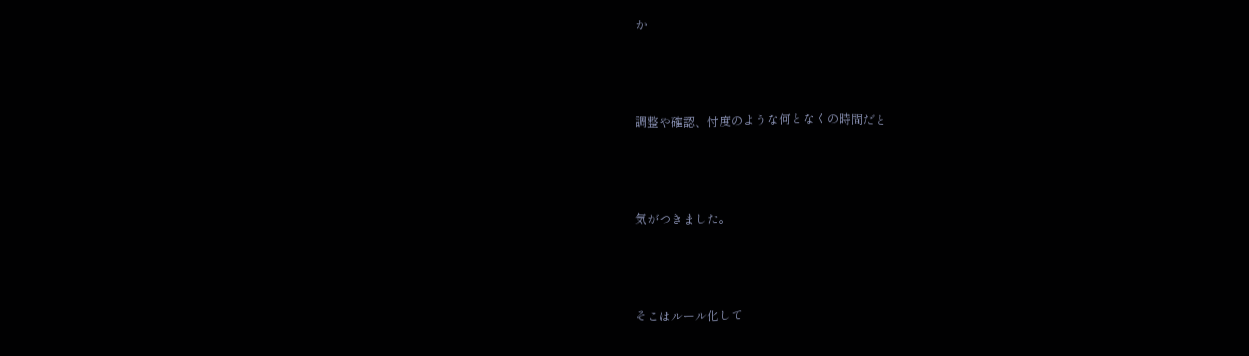か





調整や確認、忖度のような何となくの時間だと





気がつきました。





そこはルール化して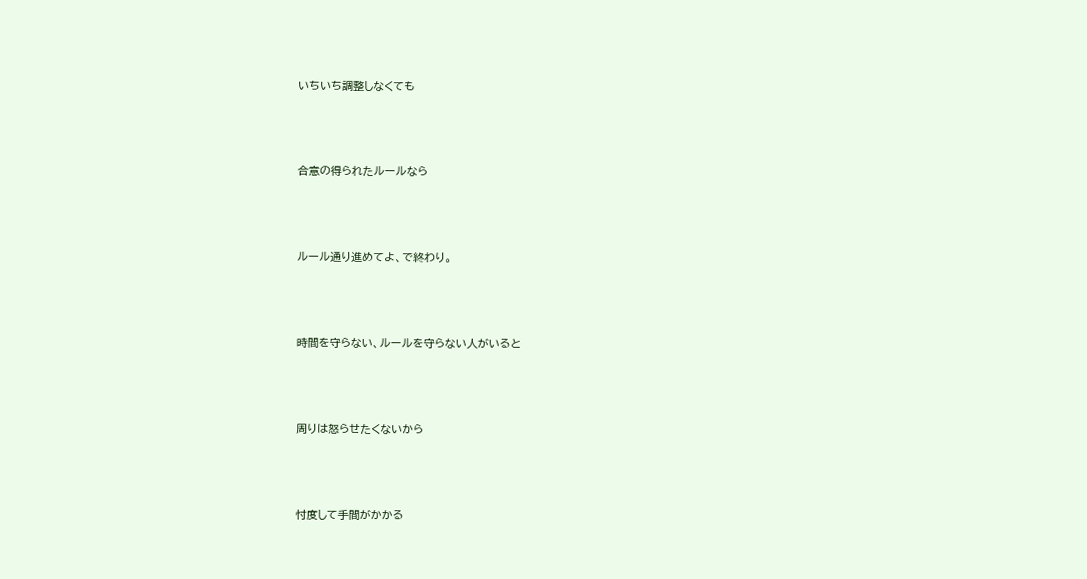いちいち調整しなくても





合意の得られたルールなら





ルール通り進めてよ、で終わり。





時間を守らない、ルールを守らない人がいると





周りは怒らせたくないから





忖度して手間がかかる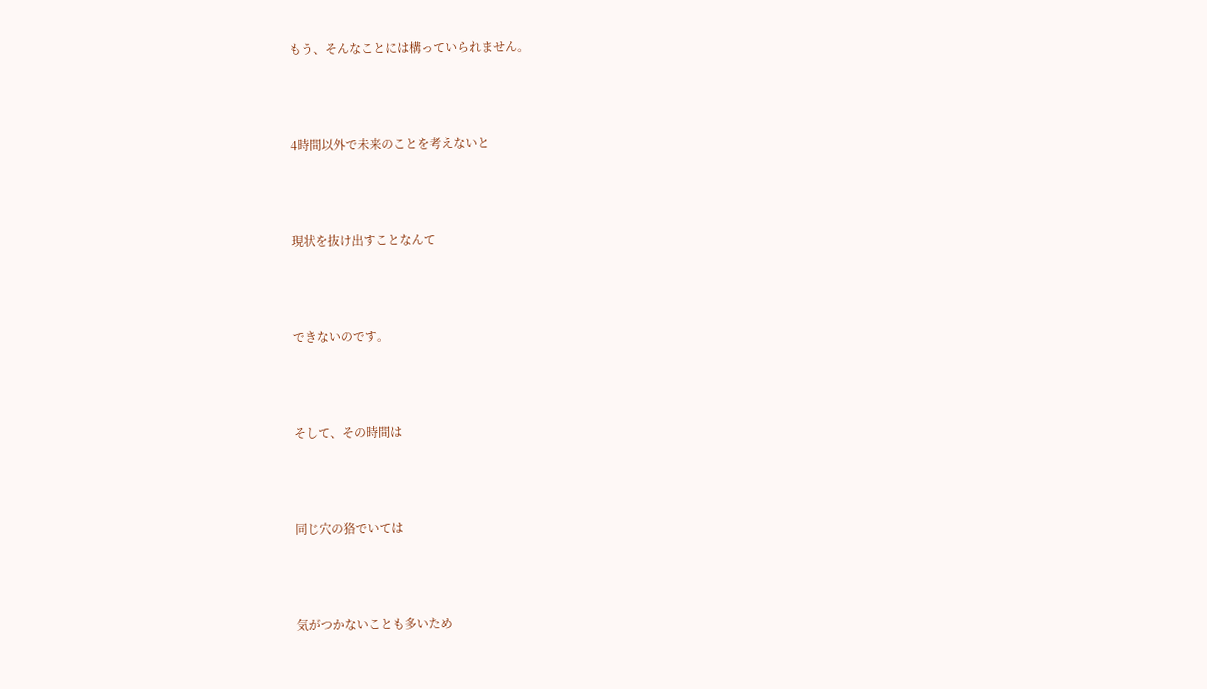もう、そんなことには構っていられません。





4時間以外で未来のことを考えないと





現状を抜け出すことなんて





できないのです。





そして、その時間は





同じ穴の狢でいては





気がつかないことも多いため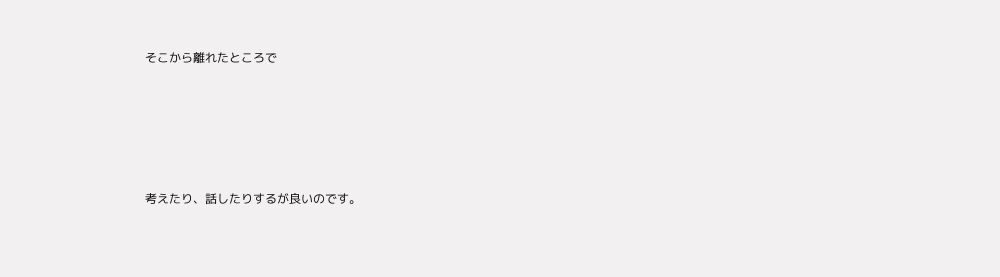そこから離れたところで





考えたり、話したりするが良いのです。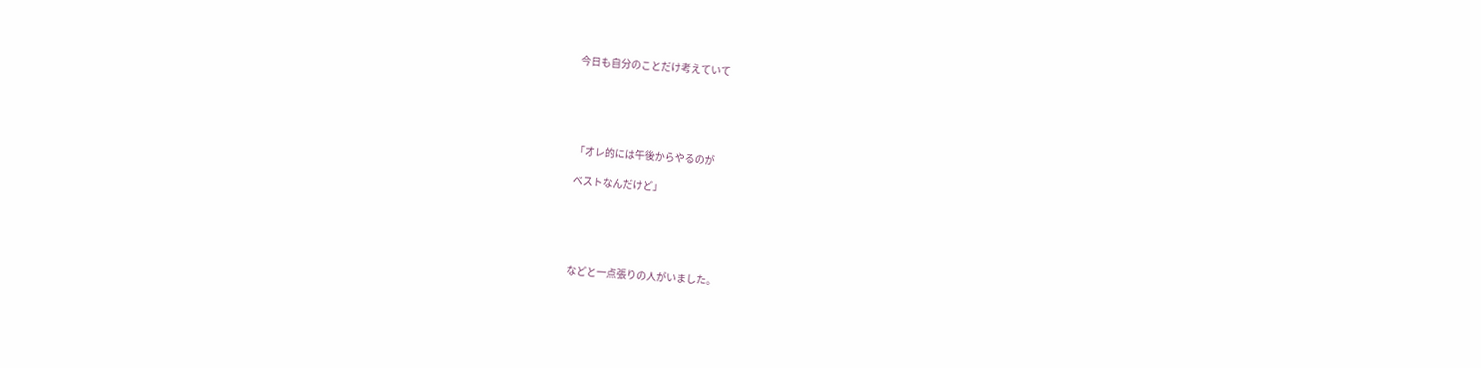今日も自分のことだけ考えていて





「オレ的には午後からやるのが

ベストなんだけど」





などと一点張りの人がいました。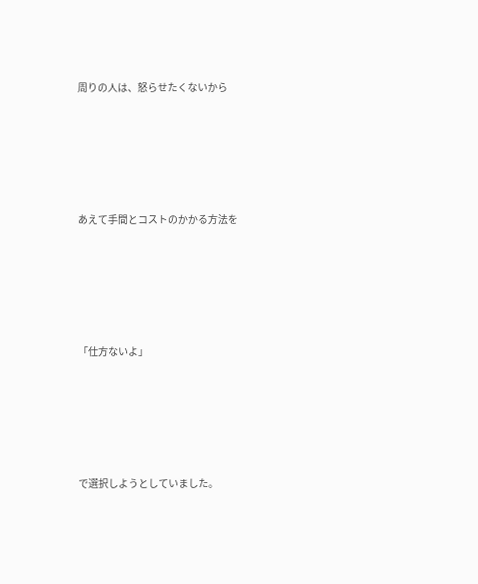周りの人は、怒らせたくないから





あえて手間とコストのかかる方法を





「仕方ないよ」





で選択しようとしていました。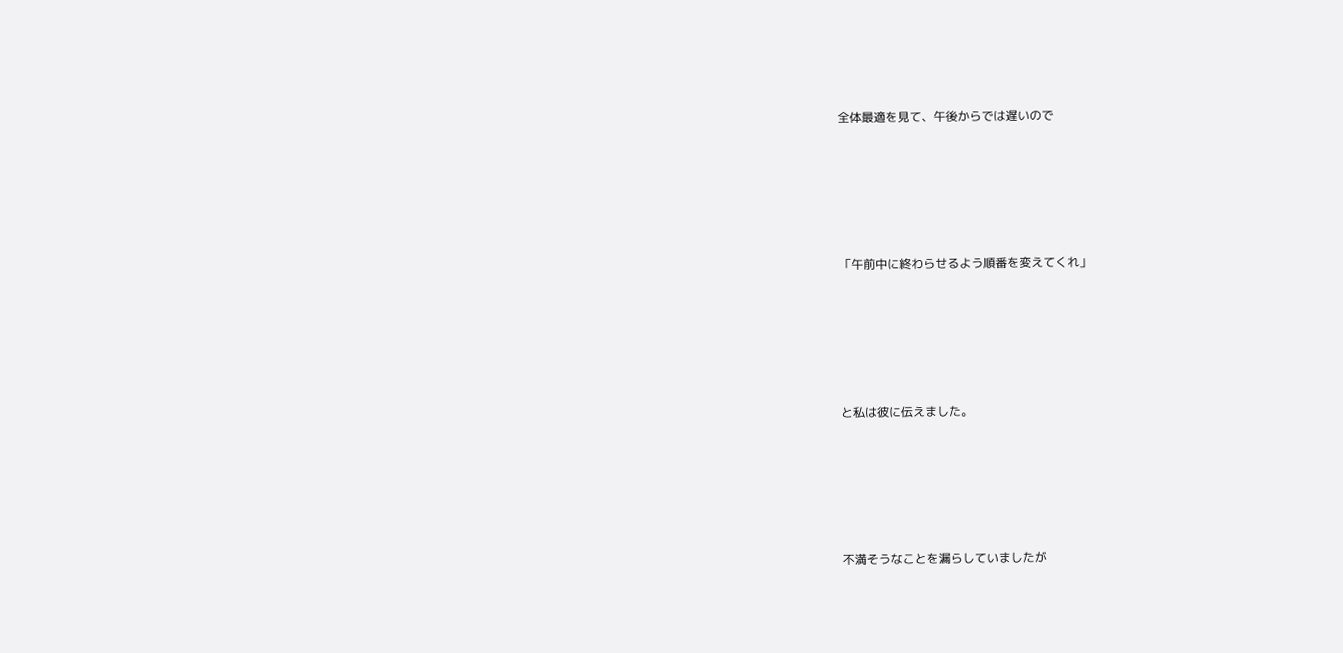全体最適を見て、午後からでは遅いので





「午前中に終わらせるよう順番を変えてくれ」





と私は彼に伝えました。





不満そうなことを漏らしていましたが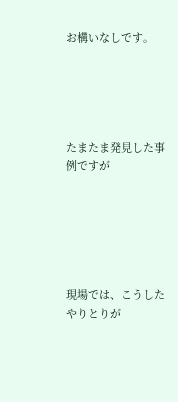お構いなしです。





たまたま発見した事例ですが






現場では、こうしたやりとりが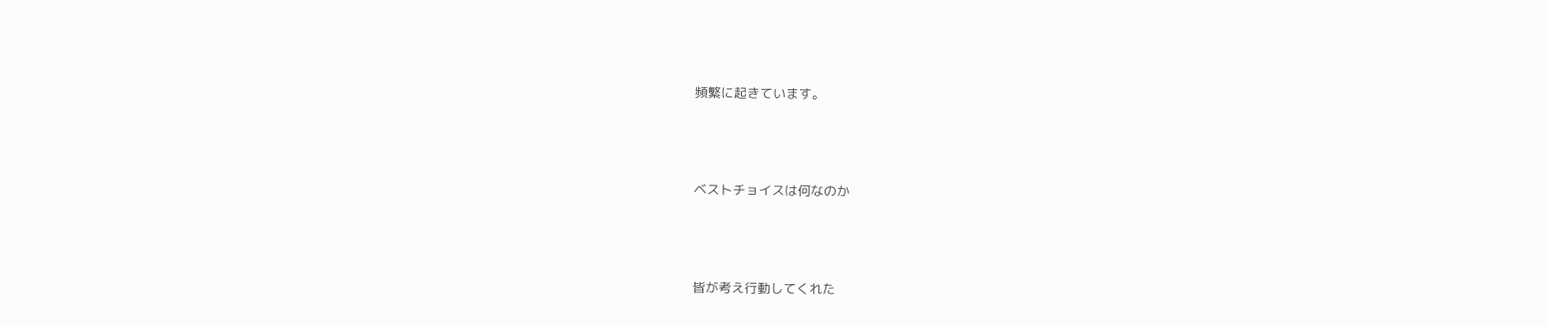頻繁に起きています。





ベストチョイスは何なのか





皆が考え行動してくれた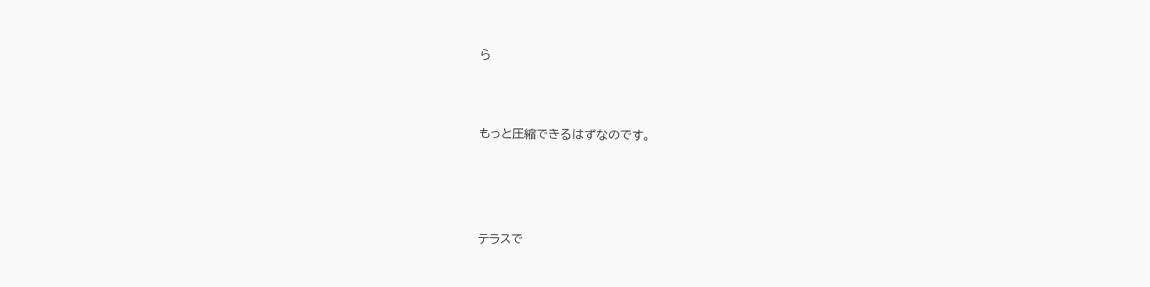ら





もっと圧縮できるはずなのです。







テラスで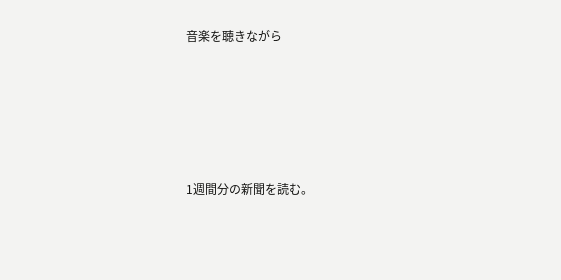音楽を聴きながら





1週間分の新聞を読む。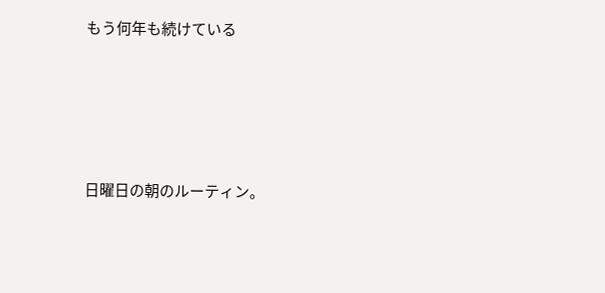もう何年も続けている





日曜日の朝のルーティン。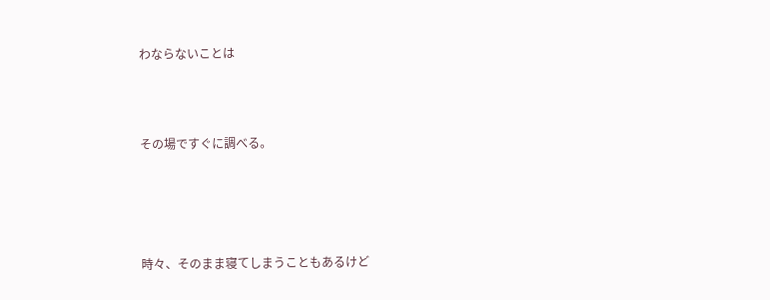わならないことは





その場ですぐに調べる。







時々、そのまま寝てしまうこともあるけど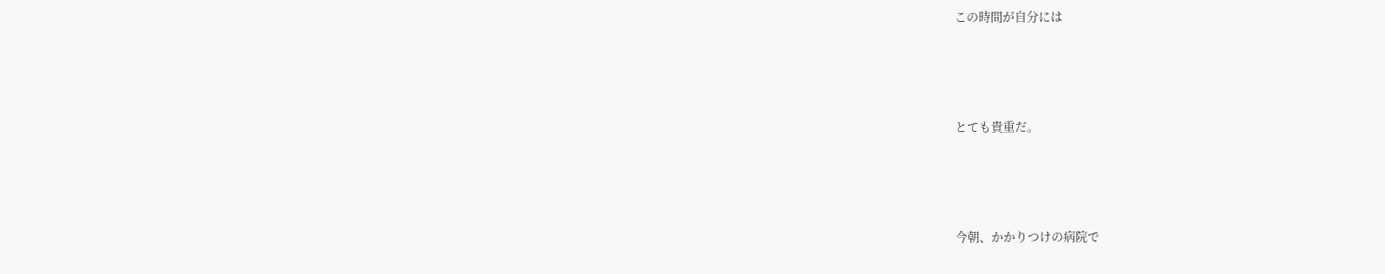この時間が自分には





とても貴重だ。





今朝、かかりつけの病院で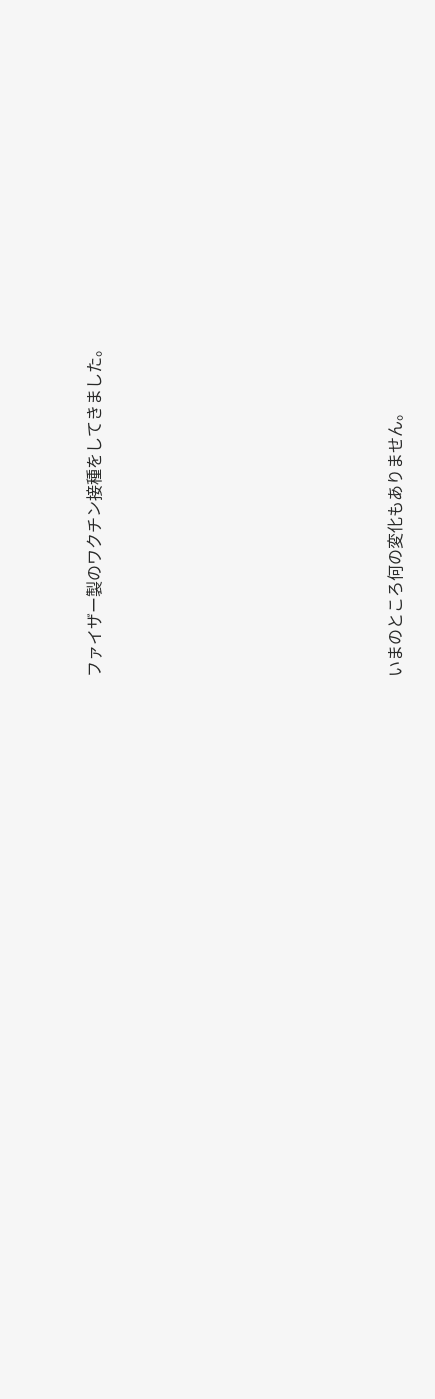ファイザー製のワクチン接種をしてきました。









いまのところ何の変化もありません。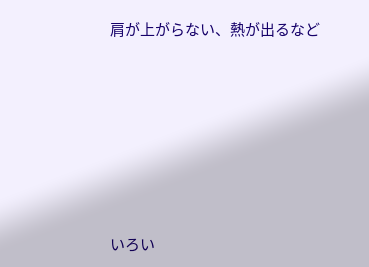肩が上がらない、熱が出るなど









いろい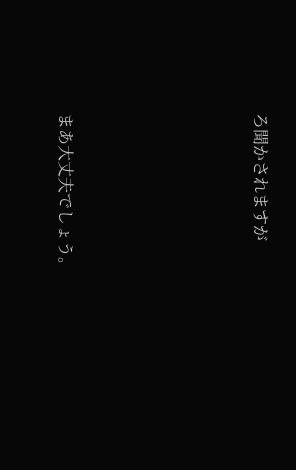ろ聞かされますが









まあ大丈夫でしょう。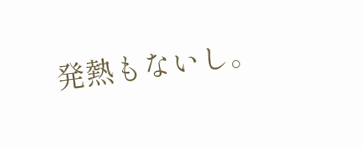発熱もないし。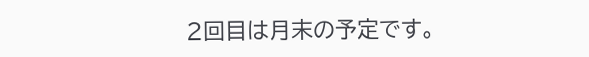2回目は月末の予定です。